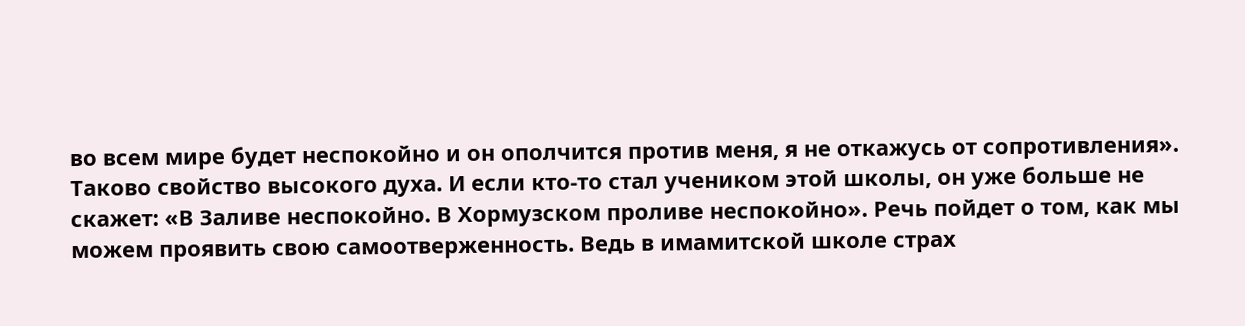во всем мире будет неспокойно и он ополчится против меня, я не откажусь от сопротивления». Таково свойство высокого духа. И если кто-то стал учеником этой школы, он уже больше не скажет: «В Заливе неспокойно. В Хормузском проливе неспокойно». Речь пойдет о том, как мы можем проявить свою самоотверженность. Ведь в имамитской школе страх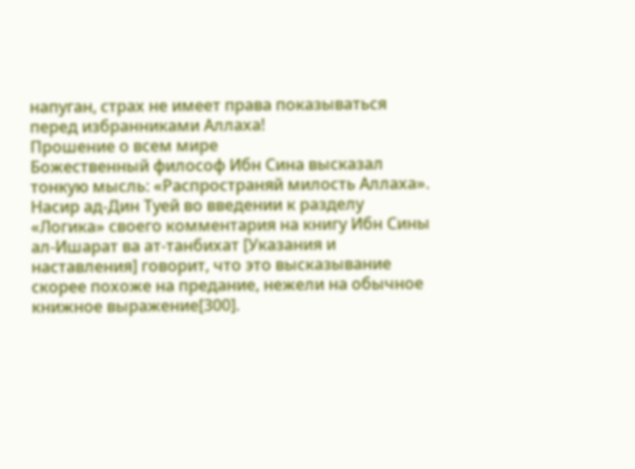напуган, страх не имеет права показываться перед избранниками Аллаха!
Прошение о всем мире
Божественный философ Ибн Сина высказал тонкую мысль: «Распространяй милость Аллаха». Насир ад-Дин Туей во введении к разделу «Логика» своего комментария на книгу Ибн Сины ал-Ишарат ва ат-танбихат [Указания и наставления] говорит, что это высказывание скорее похоже на предание, нежели на обычное книжное выражение[300].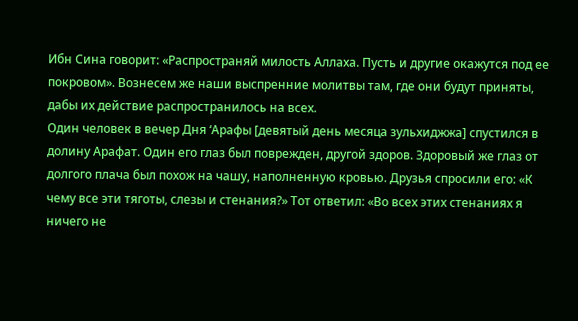Ибн Сина говорит: «Распространяй милость Аллаха. Пусть и другие окажутся под ее покровом». Вознесем же наши выспренние молитвы там, где они будут приняты, дабы их действие распространилось на всех.
Один человек в вечер Дня ‘Арафы [девятый день месяца зульхиджжа] спустился в долину Арафат. Один его глаз был поврежден, другой здоров. Здоровый же глаз от долгого плача был похож на чашу, наполненную кровью. Друзья спросили его: «К чему все эти тяготы, слезы и стенания?» Тот ответил: «Во всех этих стенаниях я ничего не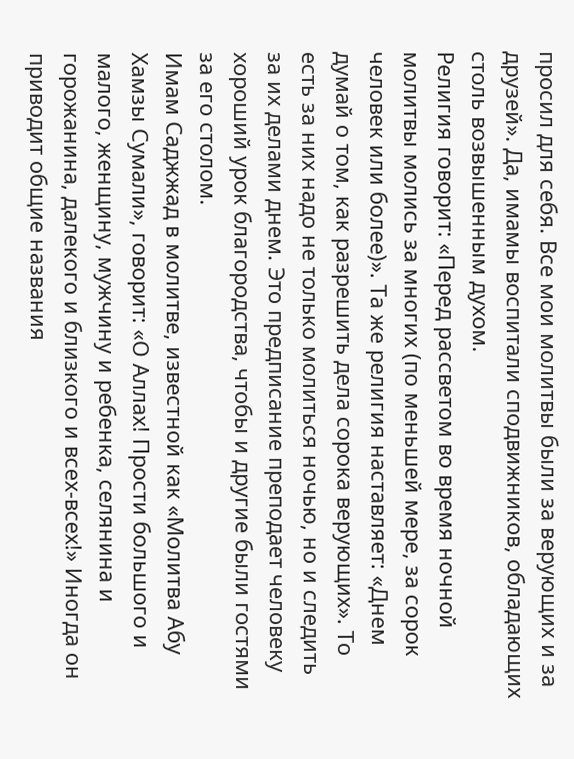просил для себя. Все мои молитвы были за верующих и за друзей». Да, имамы воспитали сподвижников, обладающих столь возвышенным духом.
Религия говорит: «Перед рассветом во время ночной молитвы молись за многих (по меньшей мере, за сорок человек или более)». Та же религия наставляет: «Днем думай о том, как разрешить дела сорока верующих». То есть за них надо не только молиться ночью, но и следить за их делами днем. Это предписание преподает человеку хороший урок благородства, чтобы и другие были гостями за его столом.
Имам Саджжад в молитве, известной как «Молитва Абу Хамзы Сумали», говорит: «О Аллах! Прости большого и малого, женщину, мужчину и ребенка, селянина и горожанина, далекого и близкого и всех-всех!» Иногда он приводит общие названия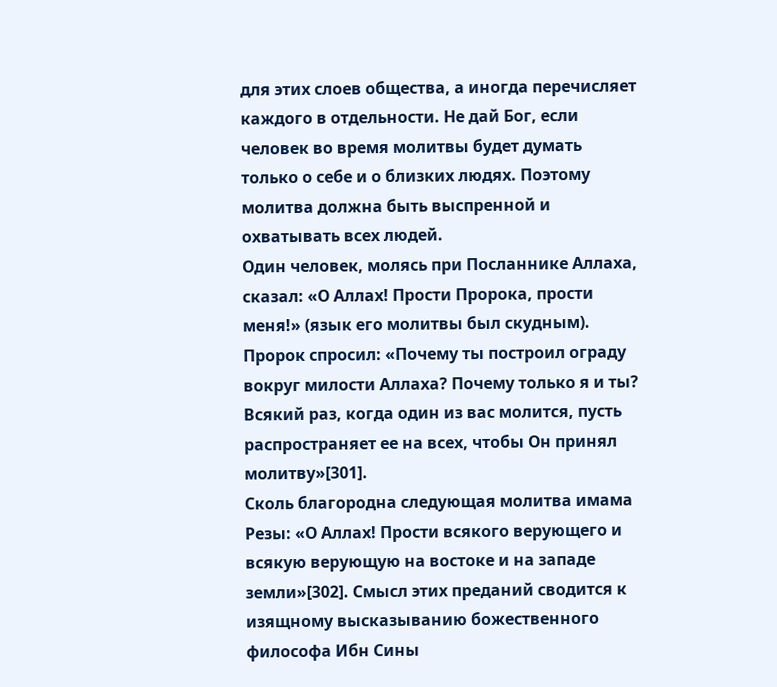для этих слоев общества, а иногда перечисляет каждого в отдельности. Не дай Бог, если человек во время молитвы будет думать только о себе и о близких людях. Поэтому молитва должна быть выспренной и охватывать всех людей.
Один человек, молясь при Посланнике Аллаха, сказал: «О Аллах! Прости Пророка, прости меня!» (язык его молитвы был скудным). Пророк спросил: «Почему ты построил ограду вокруг милости Аллаха? Почему только я и ты? Всякий раз, когда один из вас молится, пусть распространяет ее на всех, чтобы Он принял молитву»[301].
Сколь благородна следующая молитва имама Резы: «О Аллах! Прости всякого верующего и всякую верующую на востоке и на западе земли»[302]. Смысл этих преданий сводится к изящному высказыванию божественного философа Ибн Сины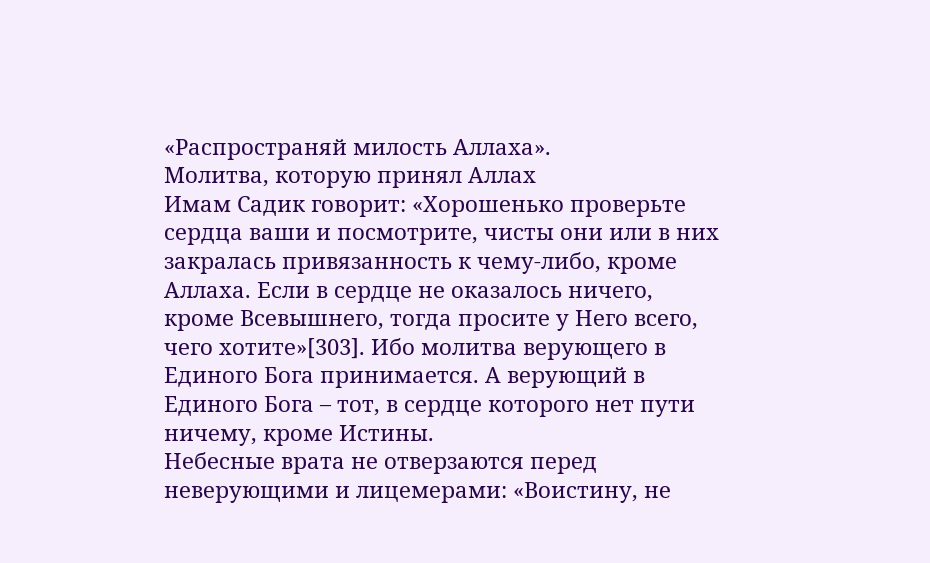«Распространяй милость Аллаха».
Молитва, которую принял Аллах
Имам Садик говорит: «Хорошенько проверьте сердца ваши и посмотрите, чисты они или в них закралась привязанность к чему-либо, кроме Аллаха. Если в сердце не оказалось ничего, кроме Всевышнего, тогда просите у Него всего, чего хотите»[303]. Ибо молитва верующего в Единого Бога принимается. А верующий в Единого Бога – тот, в сердце которого нет пути ничему, кроме Истины.
Небесные врата не отверзаются перед неверующими и лицемерами: «Воистину, не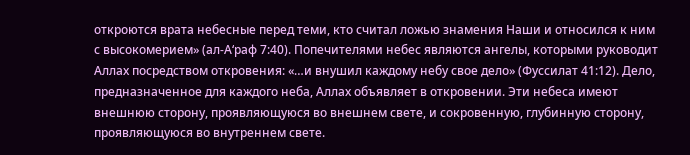откроются врата небесные перед теми, кто считал ложью знамения Наши и относился к ним с высокомерием» (ал-А‘раф 7:40). Попечителями небес являются ангелы, которыми руководит Аллах посредством откровения: «…и внушил каждому небу свое дело» (Фуссилат 41:12). Дело, предназначенное для каждого неба, Аллах объявляет в откровении. Эти небеса имеют внешнюю сторону, проявляющуюся во внешнем свете, и сокровенную, глубинную сторону, проявляющуюся во внутреннем свете.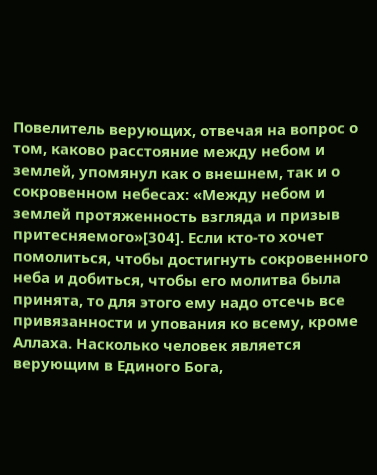Повелитель верующих, отвечая на вопрос о том, каково расстояние между небом и землей, упомянул как о внешнем, так и о сокровенном небесах: «Между небом и землей протяженность взгляда и призыв притесняемого»[304]. Если кто-то хочет помолиться, чтобы достигнуть сокровенного неба и добиться, чтобы его молитва была принята, то для этого ему надо отсечь все привязанности и упования ко всему, кроме Аллаха. Насколько человек является верующим в Единого Бога,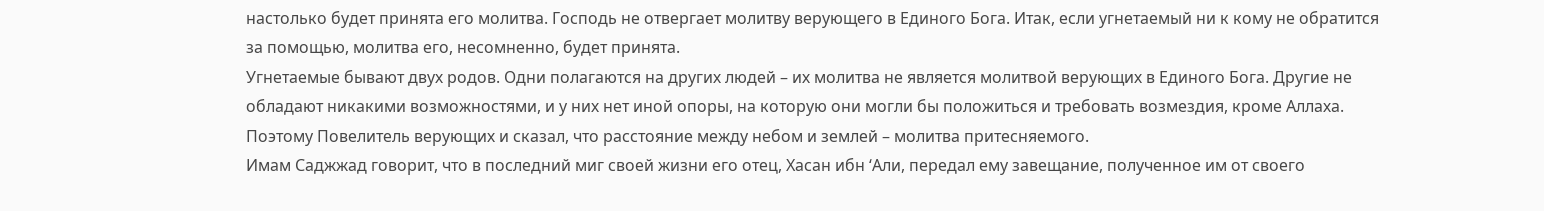настолько будет принята его молитва. Господь не отвергает молитву верующего в Единого Бога. Итак, если угнетаемый ни к кому не обратится за помощью, молитва его, несомненно, будет принята.
Угнетаемые бывают двух родов. Одни полагаются на других людей – их молитва не является молитвой верующих в Единого Бога. Другие не обладают никакими возможностями, и у них нет иной опоры, на которую они могли бы положиться и требовать возмездия, кроме Аллаха. Поэтому Повелитель верующих и сказал, что расстояние между небом и землей – молитва притесняемого.
Имам Саджжад говорит, что в последний миг своей жизни его отец, Хасан ибн ‘Али, передал ему завещание, полученное им от своего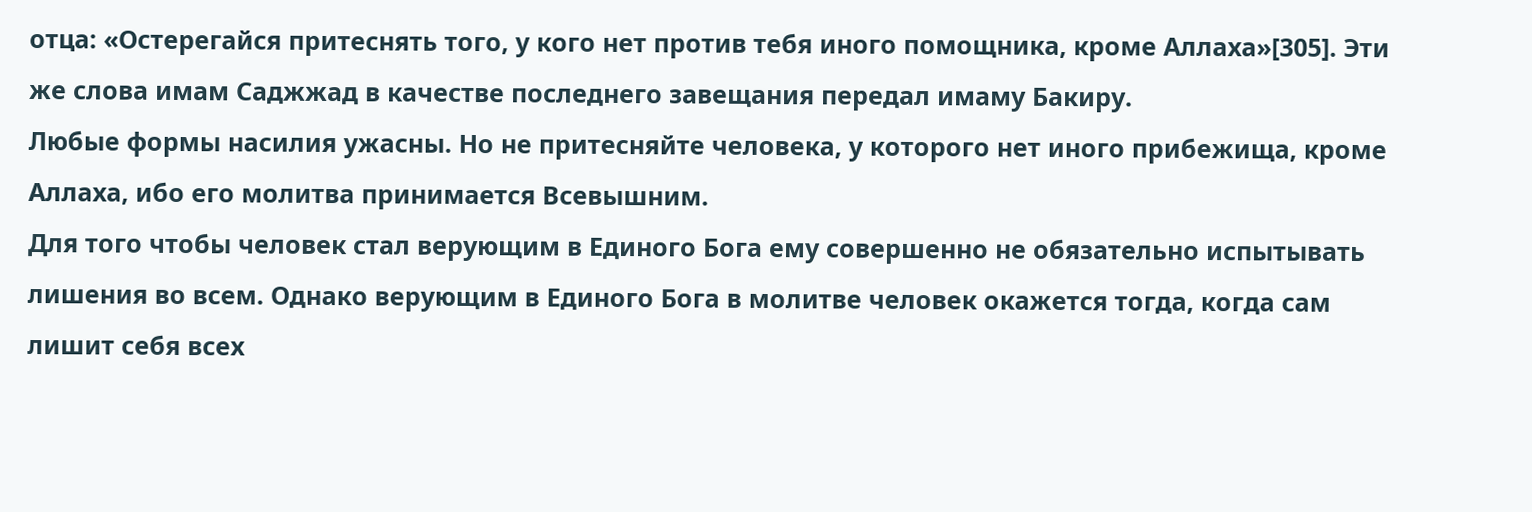отца: «Остерегайся притеснять того, у кого нет против тебя иного помощника, кроме Аллаха»[305]. Эти же слова имам Саджжад в качестве последнего завещания передал имаму Бакиру.
Любые формы насилия ужасны. Но не притесняйте человека, у которого нет иного прибежища, кроме Аллаха, ибо его молитва принимается Всевышним.
Для того чтобы человек стал верующим в Единого Бога ему совершенно не обязательно испытывать лишения во всем. Однако верующим в Единого Бога в молитве человек окажется тогда, когда сам лишит себя всех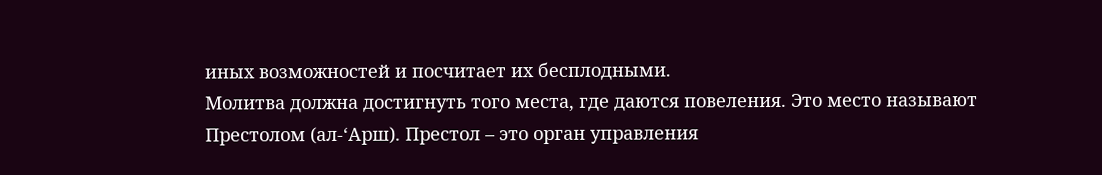иных возможностей и посчитает их бесплодными.
Молитва должна достигнуть того места, где даются повеления. Это место называют Престолом (ал-‘Арш). Престол – это орган управления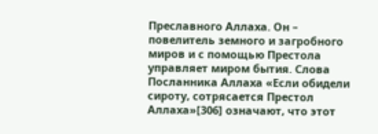Преславного Аллаха. Он – повелитель земного и загробного миров и с помощью Престола управляет миром бытия. Слова Посланника Аллаха «Если обидели сироту, сотрясается Престол Аллаха»[306] означают, что этот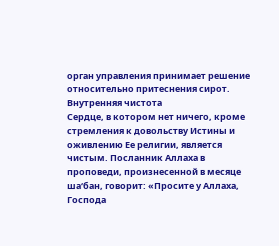орган управления принимает решение относительно притеснения сирот.
Внутренняя чистота
Сердце, в котором нет ничего, кроме стремления к довольству Истины и оживлению Ее религии, является чистым. Посланник Аллаха в проповеди, произнесенной в месяце ша‘бан, говорит: «Просите у Аллаха, Господа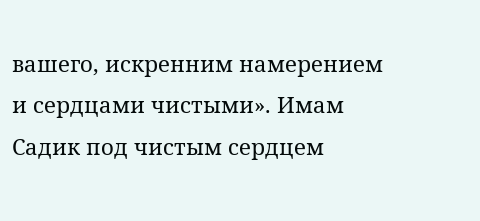вашего, искренним намерением и сердцами чистыми». Имам Садик под чистым сердцем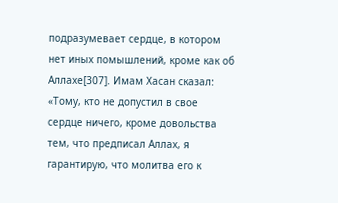подразумевает сердце, в котором нет иных помышлений, кроме как об Аллахе[307]. Имам Хасан сказал: «Тому, кто не допустил в свое сердце ничего, кроме довольства тем, что предписал Аллах, я гарантирую, что молитва его к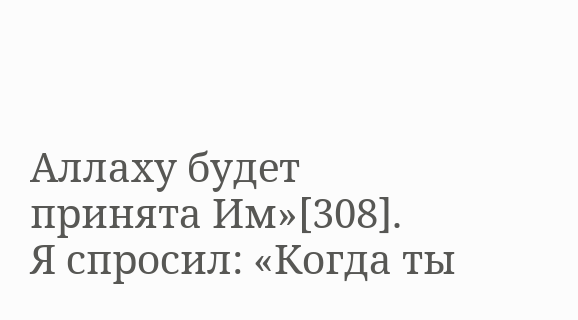Аллаху будет принята Им»[308].
Я спросил: «Когда ты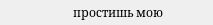простишь мою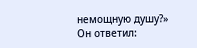немощную душу?»
Он ответил: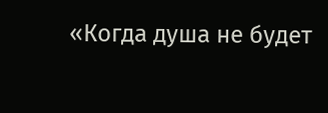«Когда душа не будет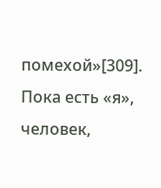помехой»[309].
Пока есть «я», человек,